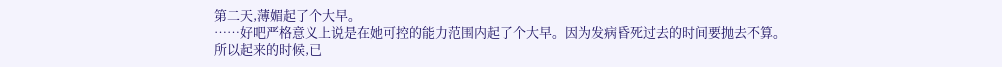第二天,薄媚起了个大早。
……好吧严格意义上说是在她可控的能力范围内起了个大早。因为发病昏死过去的时间要抛去不算。
所以起来的时候,已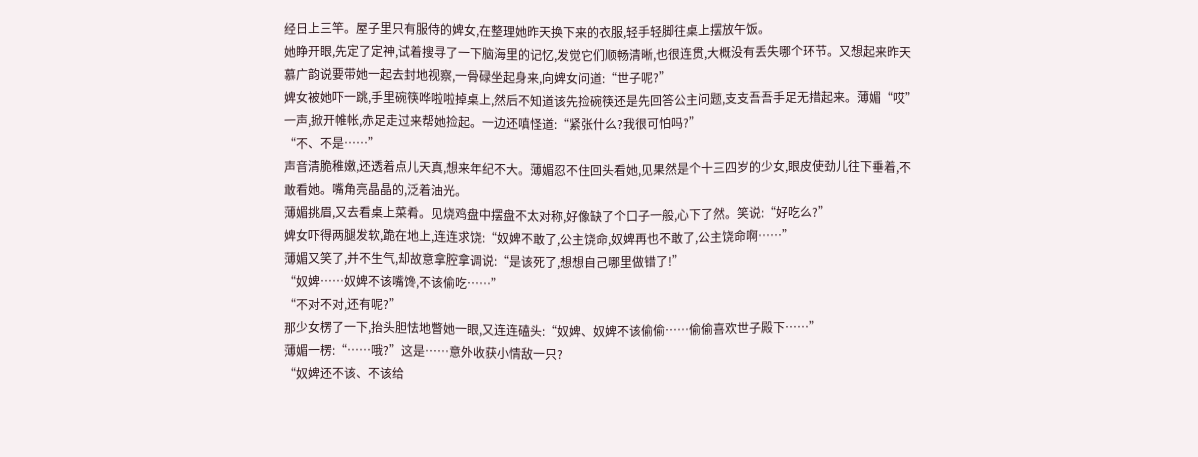经日上三竿。屋子里只有服侍的婢女,在整理她昨天换下来的衣服,轻手轻脚往桌上摆放午饭。
她睁开眼,先定了定神,试着搜寻了一下脑海里的记忆,发觉它们顺畅清晰,也很连贯,大概没有丢失哪个环节。又想起来昨天慕广韵说要带她一起去封地视察,一骨碌坐起身来,向婢女问道:“世子呢?”
婢女被她吓一跳,手里碗筷哗啦啦掉桌上,然后不知道该先捡碗筷还是先回答公主问题,支支吾吾手足无措起来。薄媚“哎”一声,掀开帷帐,赤足走过来帮她捡起。一边还嗔怪道:“紧张什么?我很可怕吗?”
“不、不是……”
声音清脆稚嫩,还透着点儿天真,想来年纪不大。薄媚忍不住回头看她,见果然是个十三四岁的少女,眼皮使劲儿往下垂着,不敢看她。嘴角亮晶晶的,泛着油光。
薄媚挑眉,又去看桌上菜肴。见烧鸡盘中摆盘不太对称,好像缺了个口子一般,心下了然。笑说:“好吃么?”
婢女吓得两腿发软,跪在地上,连连求饶:“奴婢不敢了,公主饶命,奴婢再也不敢了,公主饶命啊……”
薄媚又笑了,并不生气,却故意拿腔拿调说:“是该死了,想想自己哪里做错了!”
“奴婢……奴婢不该嘴馋,不该偷吃……”
“不对不对,还有呢?”
那少女楞了一下,抬头胆怯地瞥她一眼,又连连磕头:“奴婢、奴婢不该偷偷……偷偷喜欢世子殿下……”
薄媚一楞:“……哦?”这是……意外收获小情敌一只?
“奴婢还不该、不该给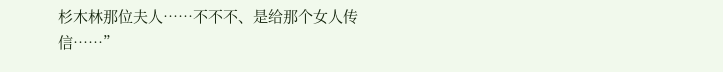杉木林那位夫人……不不不、是给那个女人传信……”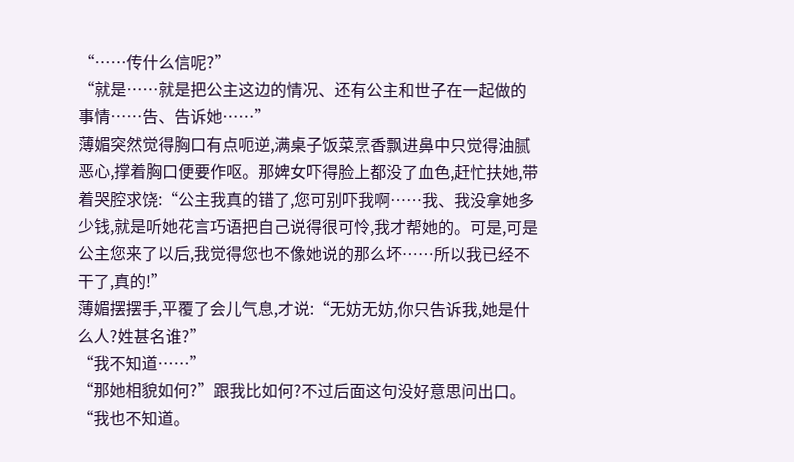“……传什么信呢?”
“就是……就是把公主这边的情况、还有公主和世子在一起做的事情……告、告诉她……”
薄媚突然觉得胸口有点呃逆,满桌子饭菜烹香飘进鼻中只觉得油腻恶心,撑着胸口便要作呕。那婢女吓得脸上都没了血色,赶忙扶她,带着哭腔求饶:“公主我真的错了,您可别吓我啊……我、我没拿她多少钱,就是听她花言巧语把自己说得很可怜,我才帮她的。可是,可是公主您来了以后,我觉得您也不像她说的那么坏……所以我已经不干了,真的!”
薄媚摆摆手,平覆了会儿气息,才说:“无妨无妨,你只告诉我,她是什么人?姓甚名谁?”
“我不知道……”
“那她相貌如何?”跟我比如何?不过后面这句没好意思问出口。
“我也不知道。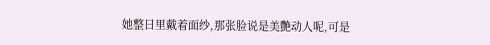她整日里戴着面纱,那张脸说是美艷动人呢,可是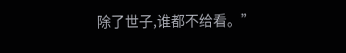除了世子,谁都不给看。”